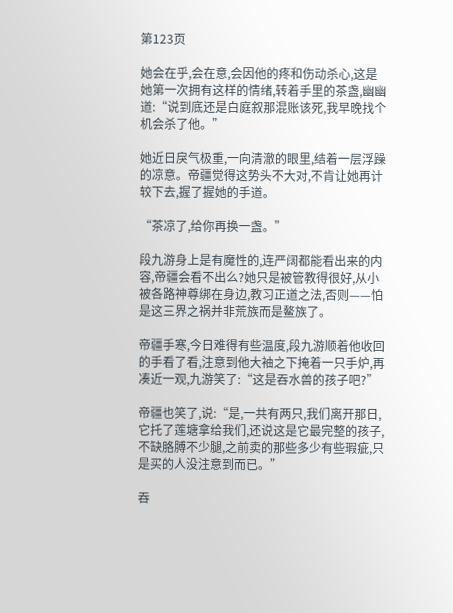第123页

她会在乎,会在意,会因他的疼和伤动杀心,这是她第一次拥有这样的情绪,转着手里的茶盏,幽幽道:“说到底还是白庭叙那混账该死,我早晚找个机会杀了他。”

她近日戾气极重,一向清澈的眼里,结着一层浮躁的凉意。帝疆觉得这势头不大对,不肯让她再计较下去,握了握她的手道。

“茶凉了,给你再换一盏。”

段九游身上是有魔性的,连严阔都能看出来的内容,帝疆会看不出么?她只是被管教得很好,从小被各路神尊绑在身边,教习正道之法,否则——怕是这三界之祸并非荒族而是鳌族了。

帝疆手寒,今日难得有些温度,段九游顺着他收回的手看了看,注意到他大袖之下掩着一只手炉,再凑近一观,九游笑了:“这是吞水兽的孩子吧?”

帝疆也笑了,说:“是,一共有两只,我们离开那日,它托了莲塘拿给我们,还说这是它最完整的孩子,不缺胳膊不少腿,之前卖的那些多少有些瑕疵,只是买的人没注意到而已。”

吞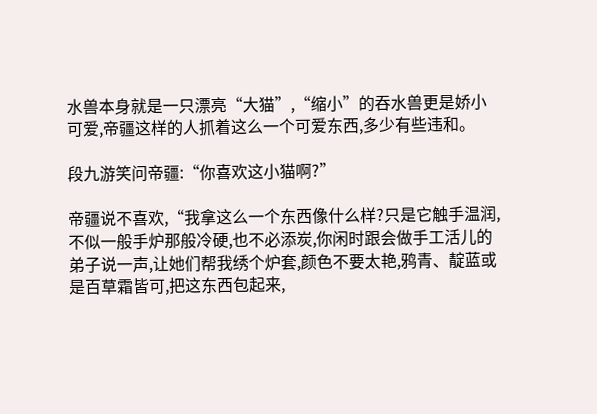水兽本身就是一只漂亮“大猫”,“缩小”的吞水兽更是娇小可爱,帝疆这样的人抓着这么一个可爱东西,多少有些违和。

段九游笑问帝疆:“你喜欢这小猫啊?”

帝疆说不喜欢,“我拿这么一个东西像什么样?只是它触手温润,不似一般手炉那般冷硬,也不必添炭,你闲时跟会做手工活儿的弟子说一声,让她们帮我绣个炉套,颜色不要太艳,鸦青、靛蓝或是百草霜皆可,把这东西包起来,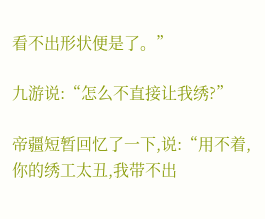看不出形状便是了。”

九游说:“怎么不直接让我绣?”

帝疆短暂回忆了一下,说:“用不着,你的绣工太丑,我带不出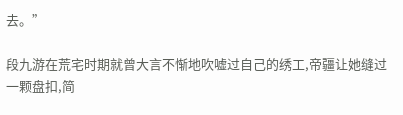去。”

段九游在荒宅时期就曾大言不惭地吹嘘过自己的绣工,帝疆让她缝过一颗盘扣,简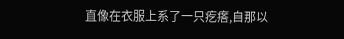直像在衣服上系了一只疙瘩,自那以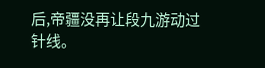后,帝疆没再让段九游动过针线。